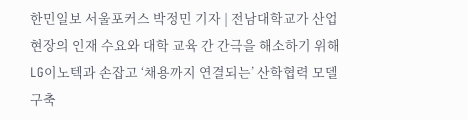한민일보 서울포커스 박정민 기자 | 전남대학교가 산업 현장의 인재 수요와 대학 교육 간 간극을 해소하기 위해 LG이노텍과 손잡고 ‘채용까지 연결되는’ 산학협력 모델 구축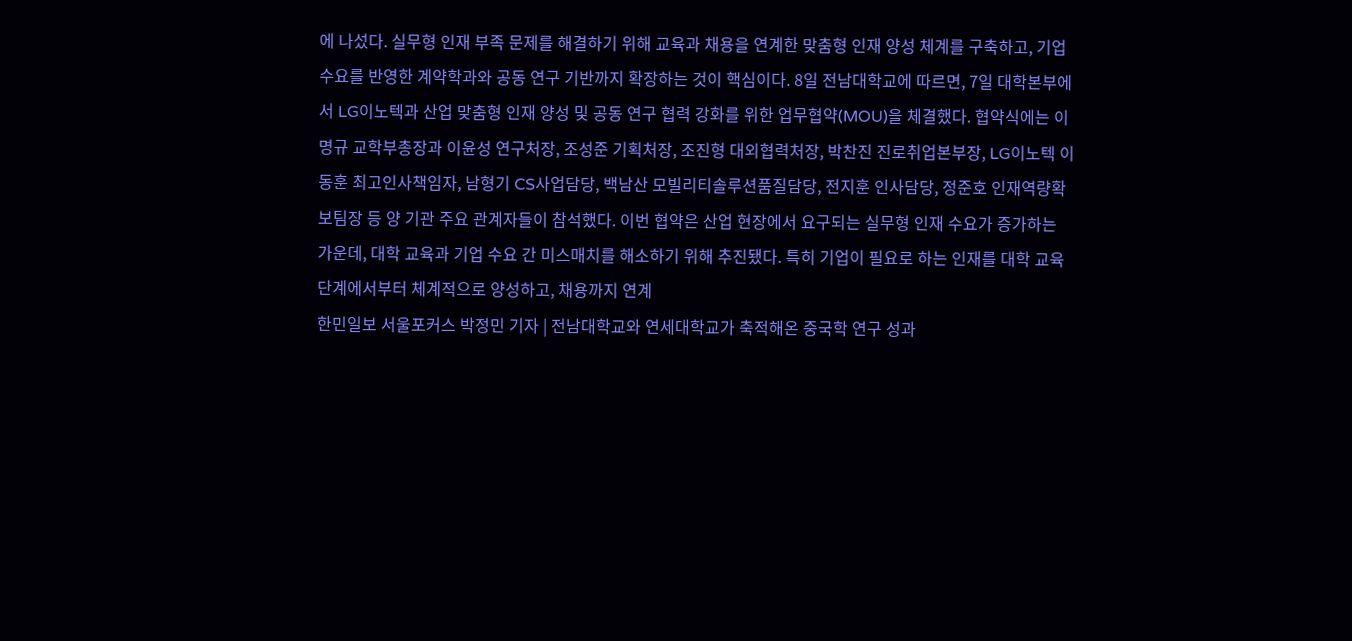에 나섰다. 실무형 인재 부족 문제를 해결하기 위해 교육과 채용을 연계한 맞춤형 인재 양성 체계를 구축하고, 기업 수요를 반영한 계약학과와 공동 연구 기반까지 확장하는 것이 핵심이다. 8일 전남대학교에 따르면, 7일 대학본부에서 LG이노텍과 산업 맞춤형 인재 양성 및 공동 연구 협력 강화를 위한 업무협약(MOU)을 체결했다. 협약식에는 이명규 교학부총장과 이윤성 연구처장, 조성준 기획처장, 조진형 대외협력처장, 박찬진 진로취업본부장, LG이노텍 이동훈 최고인사책임자, 남형기 CS사업담당, 백남산 모빌리티솔루션품질담당, 전지훈 인사담당, 정준호 인재역량확보팀장 등 양 기관 주요 관계자들이 참석했다. 이번 협약은 산업 현장에서 요구되는 실무형 인재 수요가 증가하는 가운데, 대학 교육과 기업 수요 간 미스매치를 해소하기 위해 추진됐다. 특히 기업이 필요로 하는 인재를 대학 교육 단계에서부터 체계적으로 양성하고, 채용까지 연계
한민일보 서울포커스 박정민 기자 | 전남대학교와 연세대학교가 축적해온 중국학 연구 성과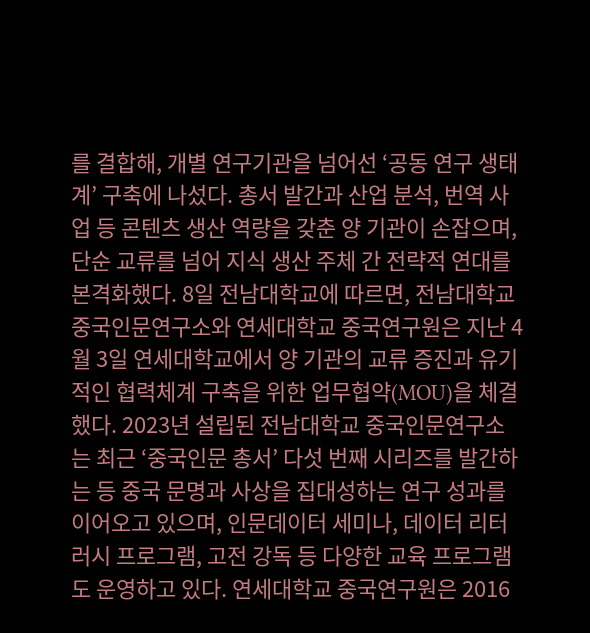를 결합해, 개별 연구기관을 넘어선 ‘공동 연구 생태계’ 구축에 나섰다. 총서 발간과 산업 분석, 번역 사업 등 콘텐츠 생산 역량을 갖춘 양 기관이 손잡으며, 단순 교류를 넘어 지식 생산 주체 간 전략적 연대를 본격화했다. 8일 전남대학교에 따르면, 전남대학교 중국인문연구소와 연세대학교 중국연구원은 지난 4월 3일 연세대학교에서 양 기관의 교류 증진과 유기적인 협력체계 구축을 위한 업무협약(MOU)을 체결했다. 2023년 설립된 전남대학교 중국인문연구소는 최근 ‘중국인문 총서’ 다섯 번째 시리즈를 발간하는 등 중국 문명과 사상을 집대성하는 연구 성과를 이어오고 있으며, 인문데이터 세미나, 데이터 리터러시 프로그램, 고전 강독 등 다양한 교육 프로그램도 운영하고 있다. 연세대학교 중국연구원은 2016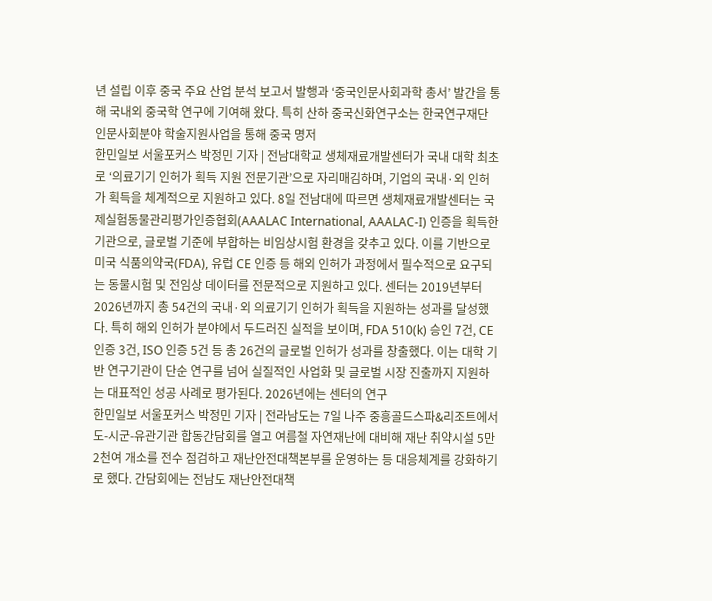년 설립 이후 중국 주요 산업 분석 보고서 발행과 ‘중국인문사회과학 총서’ 발간을 통해 국내외 중국학 연구에 기여해 왔다. 특히 산하 중국신화연구소는 한국연구재단 인문사회분야 학술지원사업을 통해 중국 명저
한민일보 서울포커스 박정민 기자 | 전남대학교 생체재료개발센터가 국내 대학 최초로 ‘의료기기 인허가 획득 지원 전문기관’으로 자리매김하며, 기업의 국내·외 인허가 획득을 체계적으로 지원하고 있다. 8일 전남대에 따르면 생체재료개발센터는 국제실험동물관리평가인증협회(AAALAC International, AAALAC-I) 인증을 획득한 기관으로, 글로벌 기준에 부합하는 비임상시험 환경을 갖추고 있다. 이를 기반으로 미국 식품의약국(FDA), 유럽 CE 인증 등 해외 인허가 과정에서 필수적으로 요구되는 동물시험 및 전임상 데이터를 전문적으로 지원하고 있다. 센터는 2019년부터 2026년까지 총 54건의 국내·외 의료기기 인허가 획득을 지원하는 성과를 달성했다. 특히 해외 인허가 분야에서 두드러진 실적을 보이며, FDA 510(k) 승인 7건, CE 인증 3건, ISO 인증 5건 등 총 26건의 글로벌 인허가 성과를 창출했다. 이는 대학 기반 연구기관이 단순 연구를 넘어 실질적인 사업화 및 글로벌 시장 진출까지 지원하는 대표적인 성공 사례로 평가된다. 2026년에는 센터의 연구
한민일보 서울포커스 박정민 기자 | 전라남도는 7일 나주 중흥골드스파&리조트에서 도-시군-유관기관 합동간담회를 열고 여름철 자연재난에 대비해 재난 취약시설 5만 2천여 개소를 전수 점검하고 재난안전대책본부를 운영하는 등 대응체계를 강화하기로 했다. 간담회에는 전남도 재난안전대책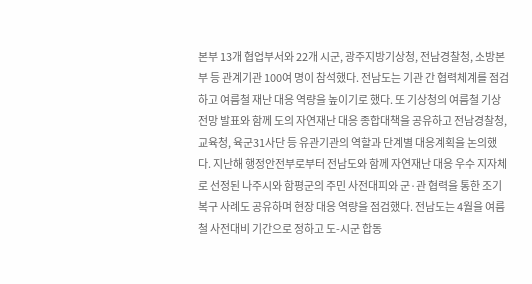본부 13개 협업부서와 22개 시군, 광주지방기상청, 전남경찰청, 소방본부 등 관계기관 100여 명이 참석했다. 전남도는 기관 간 협력체계를 점검하고 여름철 재난 대응 역량을 높이기로 했다. 또 기상청의 여름철 기상 전망 발표와 함께 도의 자연재난 대응 종합대책을 공유하고 전남경찰청, 교육청, 육군31사단 등 유관기관의 역할과 단계별 대응계획을 논의했다. 지난해 행정안전부로부터 전남도와 함께 자연재난 대응 우수 지자체로 선정된 나주시와 함평군의 주민 사전대피와 군·관 협력을 통한 조기 복구 사례도 공유하며 현장 대응 역량을 점검했다. 전남도는 4월을 여름철 사전대비 기간으로 정하고 도-시군 합동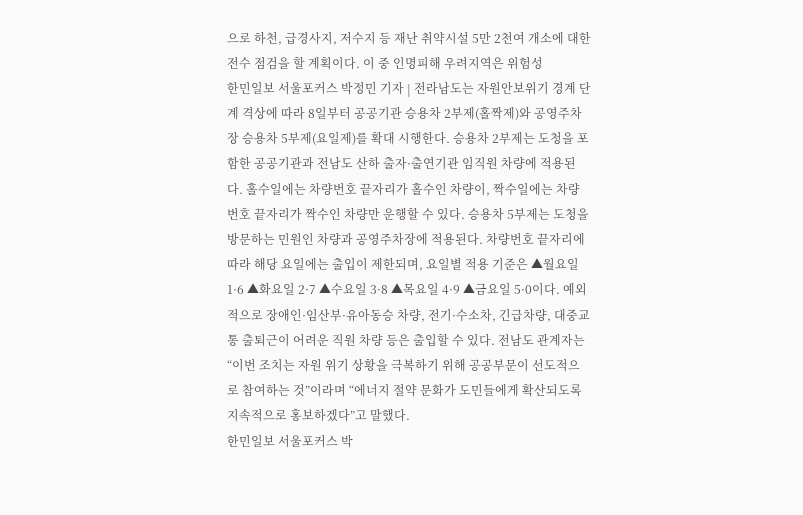으로 하천, 급경사지, 저수지 등 재난 취약시설 5만 2천여 개소에 대한 전수 점검을 할 계획이다. 이 중 인명피해 우려지역은 위험성
한민일보 서울포커스 박정민 기자 | 전라남도는 자원안보위기 경계 단계 격상에 따라 8일부터 공공기관 승용차 2부제(홀짝제)와 공영주차장 승용차 5부제(요일제)를 확대 시행한다. 승용차 2부제는 도청을 포함한 공공기관과 전남도 산하 출자·출연기관 임직원 차량에 적용된다. 홀수일에는 차량번호 끝자리가 홀수인 차량이, 짝수일에는 차량번호 끝자리가 짝수인 차량만 운행할 수 있다. 승용차 5부제는 도청을 방문하는 민원인 차량과 공영주차장에 적용된다. 차량번호 끝자리에 따라 해당 요일에는 출입이 제한되며, 요일별 적용 기준은 ▲월요일 1·6 ▲화요일 2·7 ▲수요일 3·8 ▲목요일 4·9 ▲금요일 5·0이다. 예외적으로 장애인·임산부·유아동승 차량, 전기·수소차, 긴급차량, 대중교통 출퇴근이 어려운 직원 차량 등은 출입할 수 있다. 전남도 관계자는 “이번 조치는 자원 위기 상황을 극복하기 위해 공공부문이 선도적으로 참여하는 것”이라며 “에너지 절약 문화가 도민들에게 확산되도록 지속적으로 홍보하겠다”고 말했다.
한민일보 서울포커스 박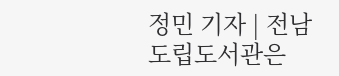정민 기자 | 전남도립도서관은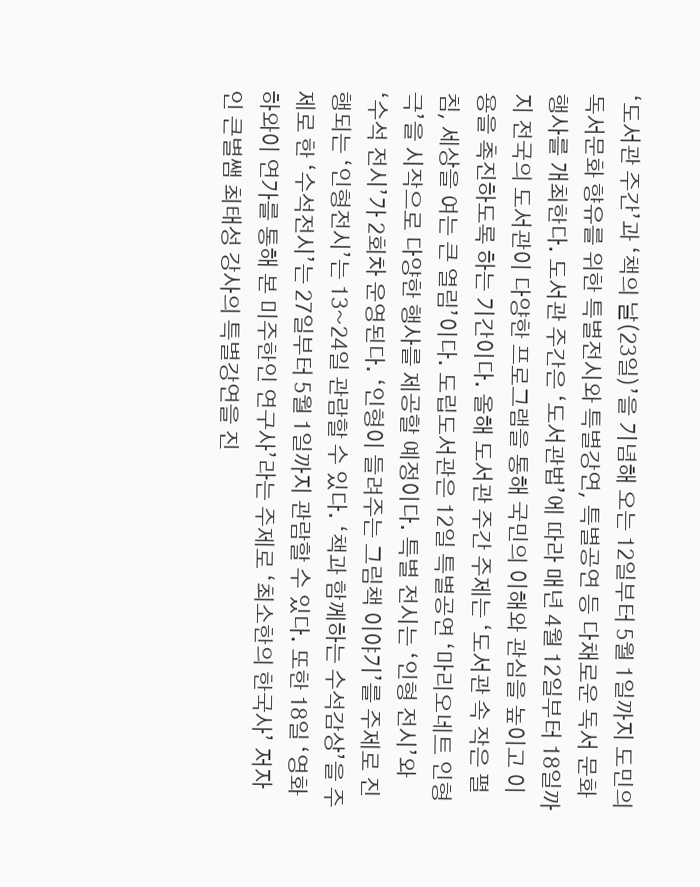‘도서관 주간’과 ‘책의 날(23일)’을 기념해 오는 12일부터 5월 1일까지 도민의 독서문화 향유를 위한 특별전시와 특별강연, 특별공연 등 다채로운 독서 문화 행사를 개최한다. 도서관 주간은 ‘도서관법’에 따라 매년 4월 12일부터 18일까지 전국의 도서관이 다양한 프로그램을 통해 국민의 이해와 관심을 높이고 이용을 촉진하도록 하는 기간이다. 올해 도서관 주간 주제는 ‘도서관 속 작은 펼침, 세상을 여는 큰 열림’이다. 도립도서관은 12일 특별공연 ‘마리오네트 인형극’을 시작으로 다양한 행사를 제공할 예정이다. 특별 전시는 ‘인형 전시’와 ‘수석 전시’가 2회차 운영된다. ‘인형이 들려주는 그림책 이야기’를 주제로 진행되는 ‘인형전시’는 13~24일 관람할 수 있다. ‘책과 함께하는 수석감상’을 주제로 한 ‘수석전시’는 27일부터 5월 1일까지 관람할 수 있다. 또한 18일 ‘영화 하와이 연가를 통해 본 미주한인 연구사’라는 주제로 ‘최소한의 한국사’ 저자인 큰별쌤 최태성 강사의 특별강연을 진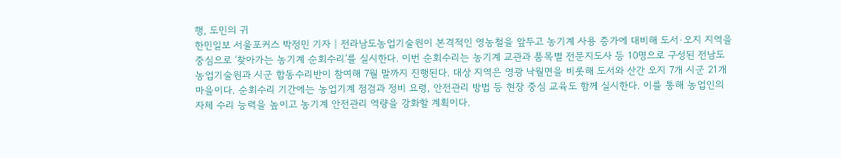행, 도민의 귀
한민일보 서울포커스 박정민 기자 | 전라남도농업기술원이 본격적인 영농철을 앞두고 농기계 사용 증가에 대비해 도서·오지 지역을 중심으로 ‘찾아가는 농기계 순회수리’를 실시한다. 이번 순회수리는 농기계 교관과 품목별 전문지도사 등 10명으로 구성된 전남도농업기술원과 시군 합동수리반이 참여해 7월 말까지 진행된다. 대상 지역은 영광 낙월면을 비롯해 도서와 산간 오지 7개 시군 21개 마을이다. 순회수리 기간에는 농업기계 점검과 정비 요령, 안전관리 방법 등 현장 중심 교육도 함께 실시한다. 이를 통해 농업인의 자체 수리 능력을 높이고 농기계 안전관리 역량을 강화할 계획이다.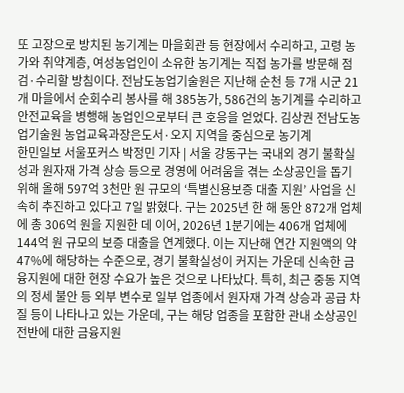또 고장으로 방치된 농기계는 마을회관 등 현장에서 수리하고, 고령 농가와 취약계층, 여성농업인이 소유한 농기계는 직접 농가를 방문해 점검·수리할 방침이다. 전남도농업기술원은 지난해 순천 등 7개 시군 21개 마을에서 순회수리 봉사를 해 385농가, 586건의 농기계를 수리하고 안전교육을 병행해 농업인으로부터 큰 호응을 얻었다. 김상권 전남도농업기술원 농업교육과장은도서·오지 지역을 중심으로 농기계
한민일보 서울포커스 박정민 기자 | 서울 강동구는 국내외 경기 불확실성과 원자재 가격 상승 등으로 경영에 어려움을 겪는 소상공인을 돕기 위해 올해 597억 3천만 원 규모의 ‘특별신용보증 대출 지원’ 사업을 신속히 추진하고 있다고 7일 밝혔다. 구는 2025년 한 해 동안 872개 업체에 총 306억 원을 지원한 데 이어, 2026년 1분기에는 406개 업체에 144억 원 규모의 보증 대출을 연계했다. 이는 지난해 연간 지원액의 약 47%에 해당하는 수준으로, 경기 불확실성이 커지는 가운데 신속한 금융지원에 대한 현장 수요가 높은 것으로 나타났다. 특히, 최근 중동 지역의 정세 불안 등 외부 변수로 일부 업종에서 원자재 가격 상승과 공급 차질 등이 나타나고 있는 가운데, 구는 해당 업종을 포함한 관내 소상공인 전반에 대한 금융지원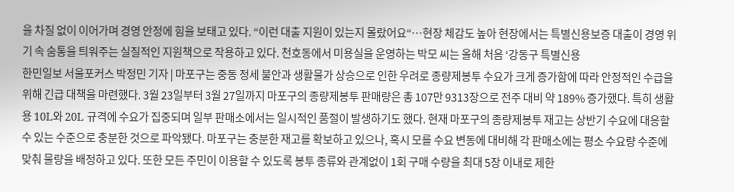을 차질 없이 이어가며 경영 안정에 힘을 보태고 있다. “이런 대출 지원이 있는지 몰랐어요“…현장 체감도 높아 현장에서는 특별신용보증 대출이 경영 위기 속 숨통을 틔워주는 실질적인 지원책으로 작용하고 있다. 천호동에서 미용실을 운영하는 박모 씨는 올해 처음 ‘강동구 특별신용
한민일보 서울포커스 박정민 기자 | 마포구는 중동 정세 불안과 생활물가 상승으로 인한 우려로 종량제봉투 수요가 크게 증가함에 따라 안정적인 수급을 위해 긴급 대책을 마련했다. 3월 23일부터 3월 27일까지 마포구의 종량제봉투 판매량은 총 107만 9313장으로 전주 대비 약 189% 증가했다. 특히 생활용 10L와 20L 규격에 수요가 집중되며 일부 판매소에서는 일시적인 품절이 발생하기도 했다. 현재 마포구의 종량제봉투 재고는 상반기 수요에 대응할 수 있는 수준으로 충분한 것으로 파악됐다. 마포구는 충분한 재고를 확보하고 있으나, 혹시 모를 수요 변동에 대비해 각 판매소에는 평소 수요량 수준에 맞춰 물량을 배정하고 있다. 또한 모든 주민이 이용할 수 있도록 봉투 종류와 관계없이 1회 구매 수량을 최대 5장 이내로 제한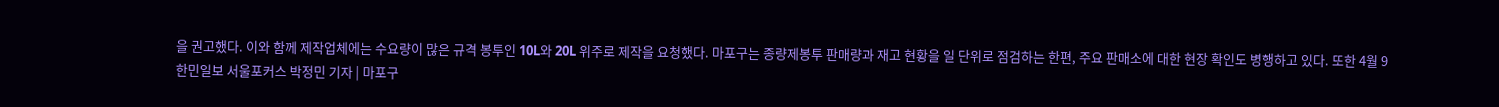을 권고했다. 이와 함께 제작업체에는 수요량이 많은 규격 봉투인 10L와 20L 위주로 제작을 요청했다. 마포구는 종량제봉투 판매량과 재고 현황을 일 단위로 점검하는 한편, 주요 판매소에 대한 현장 확인도 병행하고 있다. 또한 4월 9
한민일보 서울포커스 박정민 기자 | 마포구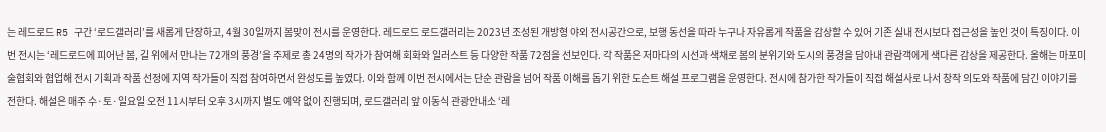는 레드로드 R5 구간 ‘로드갤러리’를 새롭게 단장하고, 4월 30일까지 봄맞이 전시를 운영한다. 레드로드 로드갤러리는 2023년 조성된 개방형 야외 전시공간으로, 보행 동선을 따라 누구나 자유롭게 작품을 감상할 수 있어 기존 실내 전시보다 접근성을 높인 것이 특징이다. 이번 전시는 ‘레드로드에 피어난 봄, 길 위에서 만나는 72개의 풍경’을 주제로 총 24명의 작가가 참여해 회화와 일러스트 등 다양한 작품 72점을 선보인다. 각 작품은 저마다의 시선과 색채로 봄의 분위기와 도시의 풍경을 담아내 관람객에게 색다른 감상을 제공한다. 올해는 마포미술협회와 협업해 전시 기획과 작품 선정에 지역 작가들이 직접 참여하면서 완성도를 높였다. 이와 함께 이번 전시에서는 단순 관람을 넘어 작품 이해를 돕기 위한 도슨트 해설 프로그램을 운영한다. 전시에 참가한 작가들이 직접 해설사로 나서 창작 의도와 작품에 담긴 이야기를 전한다. 해설은 매주 수·토·일요일 오전 11시부터 오후 3시까지 별도 예약 없이 진행되며, 로드갤러리 앞 이동식 관광안내소 ‘레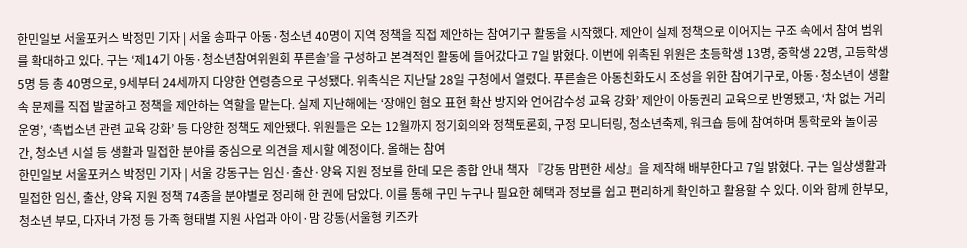한민일보 서울포커스 박정민 기자 | 서울 송파구 아동·청소년 40명이 지역 정책을 직접 제안하는 참여기구 활동을 시작했다. 제안이 실제 정책으로 이어지는 구조 속에서 참여 범위를 확대하고 있다. 구는 ‘제14기 아동·청소년참여위원회 푸른솔’을 구성하고 본격적인 활동에 들어갔다고 7일 밝혔다. 이번에 위촉된 위원은 초등학생 13명, 중학생 22명, 고등학생 5명 등 총 40명으로, 9세부터 24세까지 다양한 연령층으로 구성됐다. 위촉식은 지난달 28일 구청에서 열렸다. 푸른솔은 아동친화도시 조성을 위한 참여기구로, 아동·청소년이 생활 속 문제를 직접 발굴하고 정책을 제안하는 역할을 맡는다. 실제 지난해에는 ‘장애인 혐오 표현 확산 방지와 언어감수성 교육 강화’ 제안이 아동권리 교육으로 반영됐고, ‘차 없는 거리 운영’, ‘촉법소년 관련 교육 강화’ 등 다양한 정책도 제안됐다. 위원들은 오는 12월까지 정기회의와 정책토론회, 구정 모니터링, 청소년축제, 워크숍 등에 참여하며 통학로와 놀이공간, 청소년 시설 등 생활과 밀접한 분야를 중심으로 의견을 제시할 예정이다. 올해는 참여
한민일보 서울포커스 박정민 기자 | 서울 강동구는 임신·출산·양육 지원 정보를 한데 모은 종합 안내 책자 『강동 맘편한 세상』을 제작해 배부한다고 7일 밝혔다. 구는 일상생활과 밀접한 임신, 출산, 양육 지원 정책 74종을 분야별로 정리해 한 권에 담았다. 이를 통해 구민 누구나 필요한 혜택과 정보를 쉽고 편리하게 확인하고 활용할 수 있다. 이와 함께 한부모, 청소년 부모, 다자녀 가정 등 가족 형태별 지원 사업과 아이·맘 강동(서울형 키즈카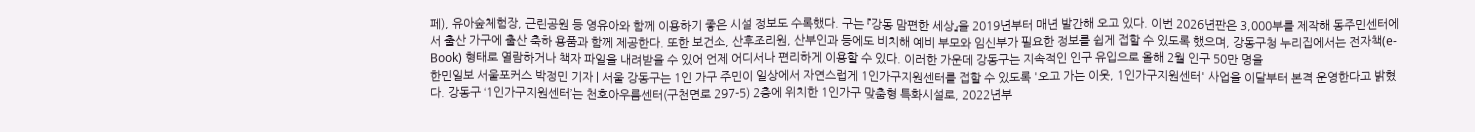페), 유아숲체험장, 근린공원 등 영유아와 함께 이용하기 좋은 시설 정보도 수록했다. 구는 『강동 맘편한 세상』을 2019년부터 매년 발간해 오고 있다. 이번 2026년판은 3,000부를 제작해 동주민센터에서 출산 가구에 출산 축하 용품과 함께 제공한다. 또한 보건소, 산후조리원, 산부인과 등에도 비치해 예비 부모와 임신부가 필요한 정보를 쉽게 접할 수 있도록 했으며, 강동구청 누리집에서는 전자책(e-Book) 형태로 열람하거나 책자 파일을 내려받을 수 있어 언제 어디서나 편리하게 이용할 수 있다. 이러한 가운데 강동구는 지속적인 인구 유입으로 올해 2월 인구 50만 명을
한민일보 서울포커스 박정민 기자 | 서울 강동구는 1인 가구 주민이 일상에서 자연스럽게 1인가구지원센터를 접할 수 있도록 '오고 가는 이웃, 1인가구지원센터' 사업을 이달부터 본격 운영한다고 밝혔다. 강동구 ‘1인가구지원센터’는 천호아우름센터(구천면로 297-5) 2층에 위치한 1인가구 맞춤형 특화시설로, 2022년부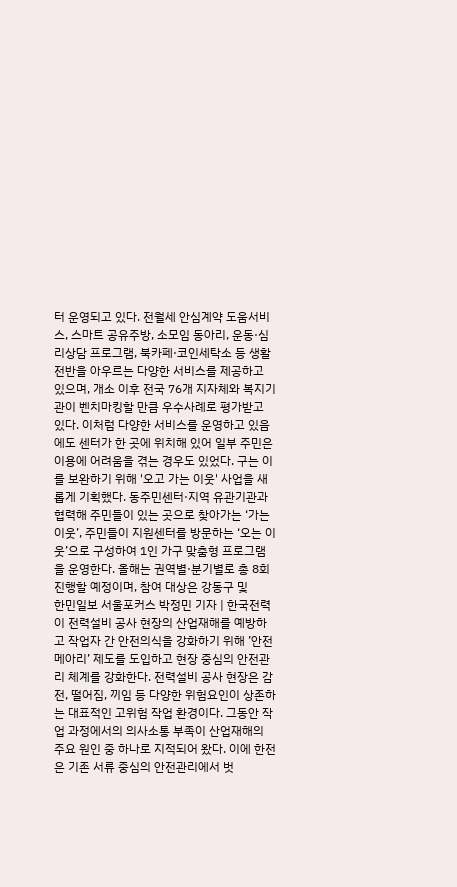터 운영되고 있다. 전월세 안심계약 도움서비스, 스마트 공유주방, 소모임 동아리, 운동·심리상담 프로그램, 북카페·코인세탁소 등 생활 전반을 아우르는 다양한 서비스를 제공하고 있으며, 개소 이후 전국 76개 지자체와 복지기관이 벤치마킹할 만큼 우수사례로 평가받고 있다. 이처럼 다양한 서비스를 운영하고 있음에도 센터가 한 곳에 위치해 있어 일부 주민은 이용에 어려움을 겪는 경우도 있었다. 구는 이를 보완하기 위해 '오고 가는 이웃' 사업을 새롭게 기획했다. 동주민센터·지역 유관기관과 협력해 주민들이 있는 곳으로 찾아가는 ‘가는 이웃’, 주민들이 지원센터를 방문하는 ‘오는 이웃’으로 구성하여 1인 가구 맞춤형 프로그램을 운영한다. 올해는 권역별·분기별로 총 8회 진행할 예정이며, 참여 대상은 강동구 및
한민일보 서울포커스 박정민 기자 | 한국전력이 전력설비 공사 현장의 산업재해를 예방하고 작업자 간 안전의식을 강화하기 위해 ’안전 메아리’ 제도를 도입하고 현장 중심의 안전관리 체계를 강화한다. 전력설비 공사 현장은 감전, 떨어짐, 끼임 등 다양한 위험요인이 상존하는 대표적인 고위험 작업 환경이다. 그동안 작업 과정에서의 의사소통 부족이 산업재해의 주요 원인 중 하나로 지적되어 왔다. 이에 한전은 기존 서류 중심의 안전관리에서 벗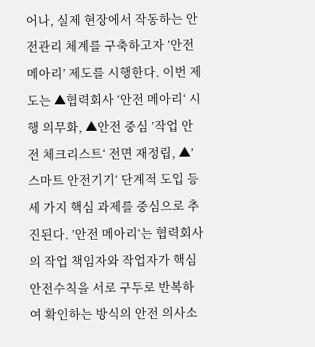어나, 실제 현장에서 작동하는 안전관리 체계를 구축하고자 ’안전 메아리’ 제도를 시행한다. 이번 제도는 ▲협력회사 ‘안전 메아리‘ 시행 의무화, ▲안전 중심 ’작업 안전 체크리스트‘ 전면 재정립, ▲’스마트 안전기기‘ 단계적 도입 등 세 가지 핵심 과제를 중심으로 추진된다. ’안전 메아리‘는 협력회사의 작업 책임자와 작업자가 핵심 안전수칙을 서로 구두로 반복하여 확인하는 방식의 안전 의사소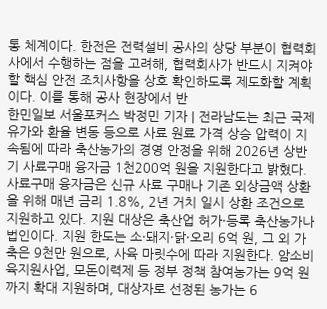통 체계이다. 한전은 전력설비 공사의 상당 부분이 협력회사에서 수행하는 점을 고려해, 협력회사가 반드시 지켜야 할 핵심 안전 조치사항을 상호 확인하도록 제도화할 계획이다. 이를 통해 공사 현장에서 반
한민일보 서울포커스 박정민 기자 | 전라남도는 최근 국제 유가와 환율 변동 등으로 사료 원료 가격 상승 압력이 지속됨에 따라 축산농가의 경영 안정을 위해 2026년 상반기 사료구매 융자금 1천200억 원을 지원한다고 밝혔다. 사료구매 융자금은 신규 사료 구매나 기존 외상금액 상환을 위해 매년 금리 1.8%, 2년 거치 일시 상환 조건으로 지원하고 있다. 지원 대상은 축산업 허가·등록 축산농가나 법인이다. 지원 한도는 소·돼지·닭·오리 6억 원, 그 외 가축은 9천만 원으로, 사육 마릿수에 따라 지원한다. 암소비육지원사업, 모돈이력제 등 정부 정책 참여농가는 9억 원까지 확대 지원하며, 대상자로 선정된 농가는 6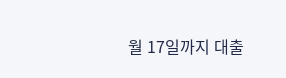월 17일까지 대출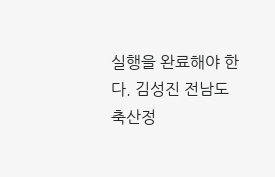실행을 완료해야 한다. 김성진 전남도 축산정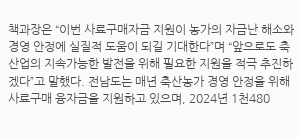책과장은 “이번 사료구매자금 지원이 농가의 자금난 해소와 경영 안정에 실질적 도움이 되길 기대한다”며 “앞으로도 축산업의 지속가능한 발전을 위해 필요한 지원을 적극 추진하겠다”고 말했다. 전남도는 매년 축산농가 경영 안정을 위해 사료구매 융자금을 지원하고 있으며, 2024년 1천480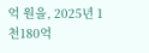억 원을, 2025년 1천180억